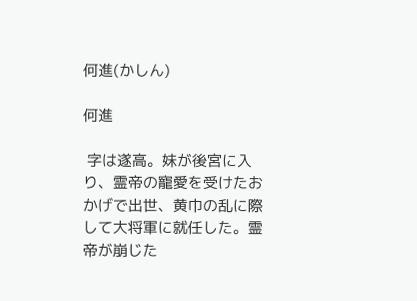何進(かしん)

何進

 字は遂高。妹が後宮に入り、霊帝の寵愛を受けたおかげで出世、黄巾の乱に際して大将軍に就任した。霊帝が崩じた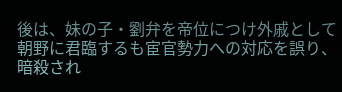後は、妹の子・劉弁を帝位につけ外戚として朝野に君臨するも宦官勢力への対応を誤り、暗殺され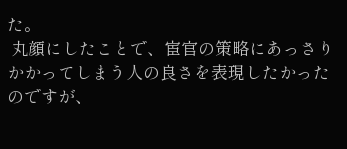た。
 丸顔にしたことで、宦官の策略にあっさりかかってしまう人の良さを表現したかったのですが、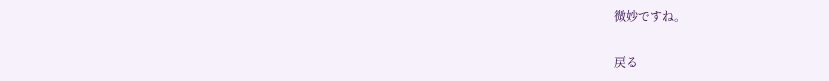微妙ですね。

戻る